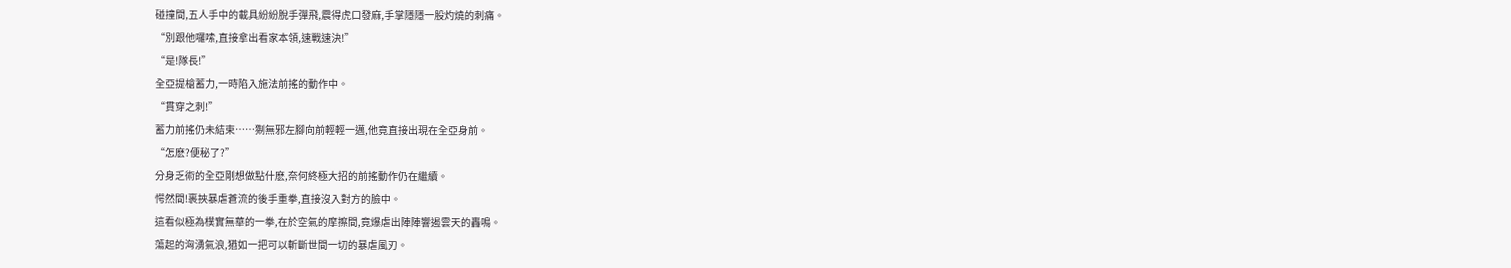碰撞間,五人手中的載具紛紛脫手彈飛,震得虎口發麻,手掌隱隱一股灼燒的刺痛。
“別跟他囉嗦,直接拿出看家本領,速戰速決!”
“是!隊長!”
全亞提槍蓄力,一時陷入施法前搖的動作中。
“貫穿之刺!”
蓄力前搖仍未結束……猘無邪左腳向前輕輕一邁,他竟直接出現在全亞身前。
“怎麽?便秘了?”
分身乏術的全亞剛想做點什麽,奈何終極大招的前搖動作仍在繼續。
愕然間!裹挾暴虐蒼流的後手重拳,直接沒入對方的臉中。
這看似極為樸實無華的一拳,在於空氣的摩擦間,竟爆虐出陣陣響遏雲天的轟鳴。
蕩起的洶湧氣浪,猶如一把可以斬斷世間一切的暴虐風刃。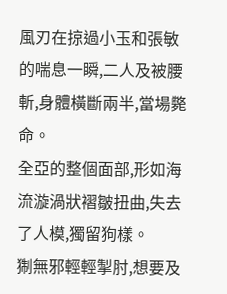風刃在掠過小玉和張敏的喘息一瞬,二人及被腰斬,身體橫斷兩半,當場斃命。
全亞的整個面部,形如海流漩渦狀褶皺扭曲,失去了人模,獨留狗樣。
猘無邪輕輕掣肘,想要及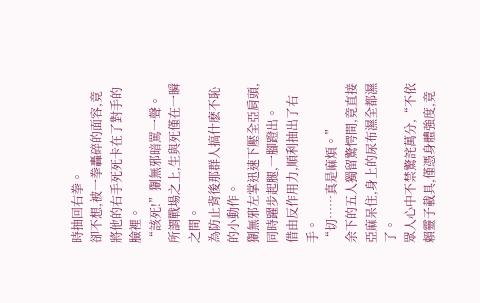時抽回右拳。
卻不想,被一拳轟碎的面容,竟將他的右手死死卡在了對手的臉裡。
“該死!”猘無邪暗罵一聲。
所謂戰場之上,生與死僅在一瞬之間。
為防止背後那群人搞什麽不恥的小動作。
猘無邪左掌迅速下壓全亞肩頭,同時躍步起腿,一腳蹬出。
借由反作用力,順利抽出了右手。
“切……真是麻煩。”
余下的五人獨留驚愕間,竟直接亞麻呆住,身上的尿布濕全都濕了。
眾人心中不禁驚詫萬分,“不依賴靈子載具,僅憑身體強度,竟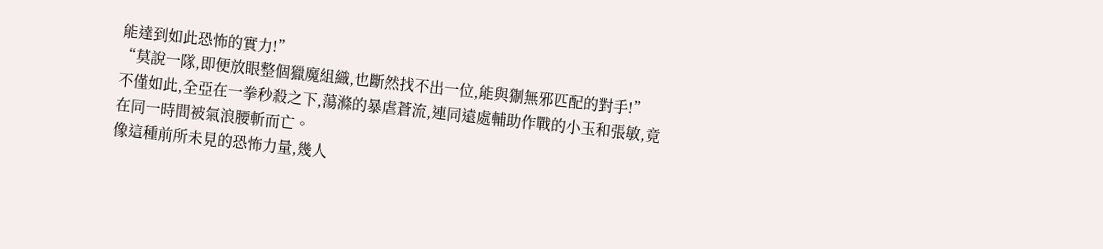能達到如此恐怖的實力!”
“莫說一隊,即便放眼整個獵魔組織,也斷然找不出一位,能與猘無邪匹配的對手!”
不僅如此,全亞在一拳秒殺之下,蕩滌的暴虐蒼流,連同遠處輔助作戰的小玉和張敏,竟在同一時間被氣浪腰斬而亡。
像這種前所未見的恐怖力量,幾人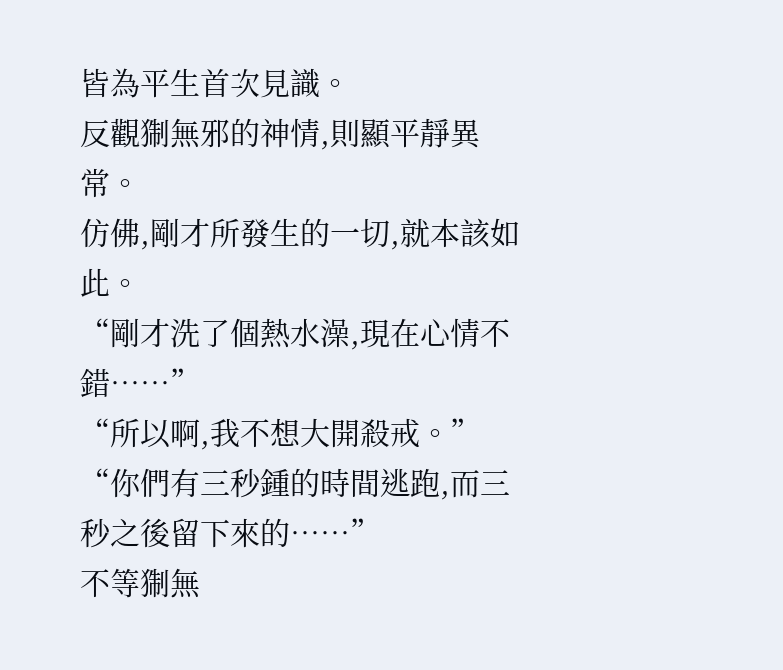皆為平生首次見識。
反觀猘無邪的神情,則顯平靜異常。
仿佛,剛才所發生的一切,就本該如此。
“剛才洗了個熱水澡,現在心情不錯……”
“所以啊,我不想大開殺戒。”
“你們有三秒鍾的時間逃跑,而三秒之後留下來的……”
不等猘無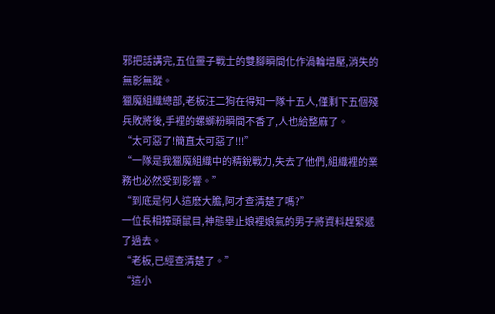邪把話講完,五位靈子戰士的雙腳瞬間化作渦輪增壓,消失的無影無蹤。
獵魔組織總部,老板汪二狗在得知一隊十五人,僅剩下五個殘兵敗將後,手裡的螺螄粉瞬間不香了,人也給整麻了。
“太可惡了!簡直太可惡了!!!”
“一隊是我獵魔組織中的精銳戰力,失去了他們,組織裡的業務也必然受到影響。”
“到底是何人這麽大膽,阿才查清楚了嗎?”
一位長相獐頭鼠目,神態舉止娘裡娘氣的男子將資料趕緊遞了過去。
“老板,已經查清楚了。”
“這小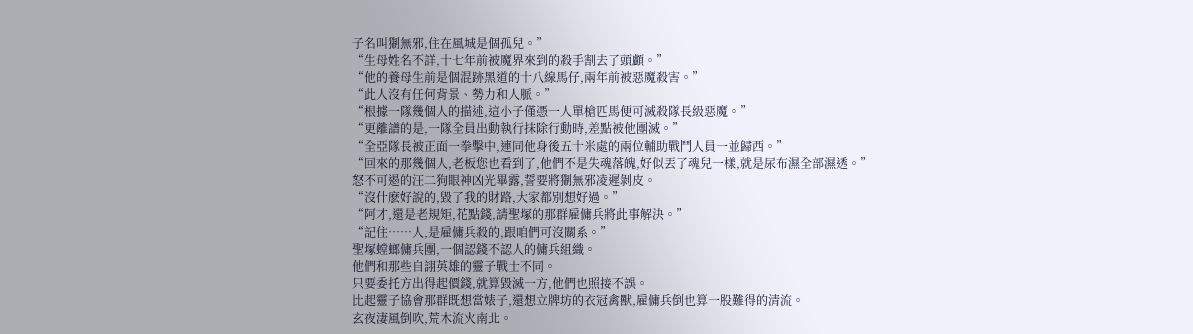子名叫猘無邪,住在風城是個孤兒。”
“生母姓名不詳,十七年前被魔界來到的殺手割去了頭顱。”
“他的養母生前是個混跡黑道的十八線馬仔,兩年前被惡魔殺害。”
“此人沒有任何背景、勢力和人脈。”
“根據一隊幾個人的描述,這小子僅憑一人單槍匹馬便可滅殺隊長級惡魔。”
“更離譜的是,一隊全員出動執行抹除行動時,差點被他團滅。”
“全亞隊長被正面一拳擊中,連同他身後五十米處的兩位輔助戰鬥人員一並歸西。”
“回來的那幾個人,老板您也看到了,他們不是失魂落魄,好似丟了魂兒一樣,就是尿布濕全部濕透。”
怒不可遏的汪二狗眼神凶光畢露,誓要將猘無邪凌遲剝皮。
“沒什麽好說的,毀了我的財路,大家都別想好過。”
“阿才,還是老規矩,花點錢,請聖塚的那群雇傭兵將此事解決。”
“記住……人,是雇傭兵殺的,跟咱們可沒關系。”
聖塚螳螂傭兵團,一個認錢不認人的傭兵組織。
他們和那些自詡英雄的靈子戰士不同。
只要委托方出得起價錢,就算毀滅一方,他們也照接不誤。
比起靈子協會那群既想當婊子,還想立牌坊的衣冠禽獸,雇傭兵倒也算一股難得的清流。
玄夜淒風倒吹,荒木流火南北。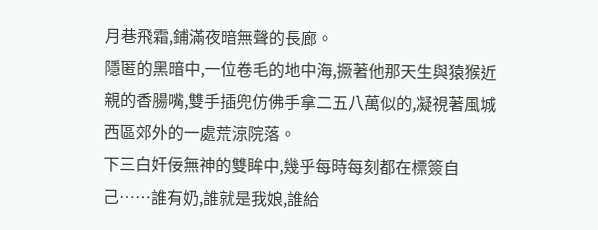月巷飛霜,鋪滿夜暗無聲的長廊。
隱匿的黑暗中,一位卷毛的地中海,撅著他那天生與猿猴近親的香腸嘴,雙手插兜仿佛手拿二五八萬似的,凝視著風城西區郊外的一處荒涼院落。
下三白奸佞無神的雙眸中,幾乎每時每刻都在標簽自己……誰有奶,誰就是我娘,誰給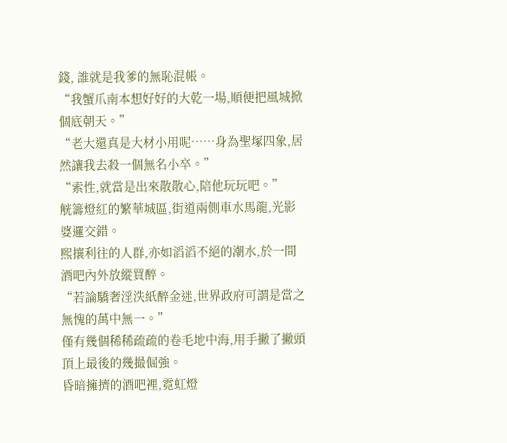錢, 誰就是我爹的無恥混帳。
“我蟹爪南本想好好的大乾一場,順便把風城掀個底朝天。”
“老大還真是大材小用呢……身為聖塚四象,居然讓我去殺一個無名小卒。”
“索性,就當是出來散散心,陪他玩玩吧。”
觥籌燈紅的繁華城區,街道兩側車水馬龍,光影婆邏交錯。
熙攘利往的人群,亦如滔滔不絕的潮水,於一間酒吧內外放縱買醉。
“若論驕奢淫泆紙醉金迷,世界政府可謂是當之無愧的萬中無一。”
僅有幾個稀稀疏疏的卷毛地中海,用手撇了撇頭頂上最後的幾撮倔強。
昏暗擁擠的酒吧裡,霓虹燈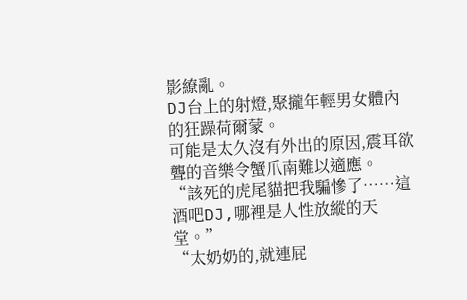影繚亂。
DJ台上的射燈,聚攏年輕男女體內的狂躁荷爾蒙。
可能是太久沒有外出的原因,震耳欲聾的音樂令蟹爪南難以適應。
“該死的虎尾貓把我騙慘了……這酒吧DJ,哪裡是人性放縱的天堂。”
“太奶奶的,就連屁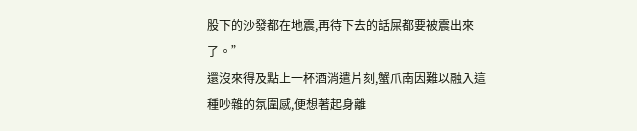股下的沙發都在地震,再待下去的話屎都要被震出來了。”
還沒來得及點上一杯酒消遣片刻,蟹爪南因難以融入這種吵雜的氛圍感,便想著起身離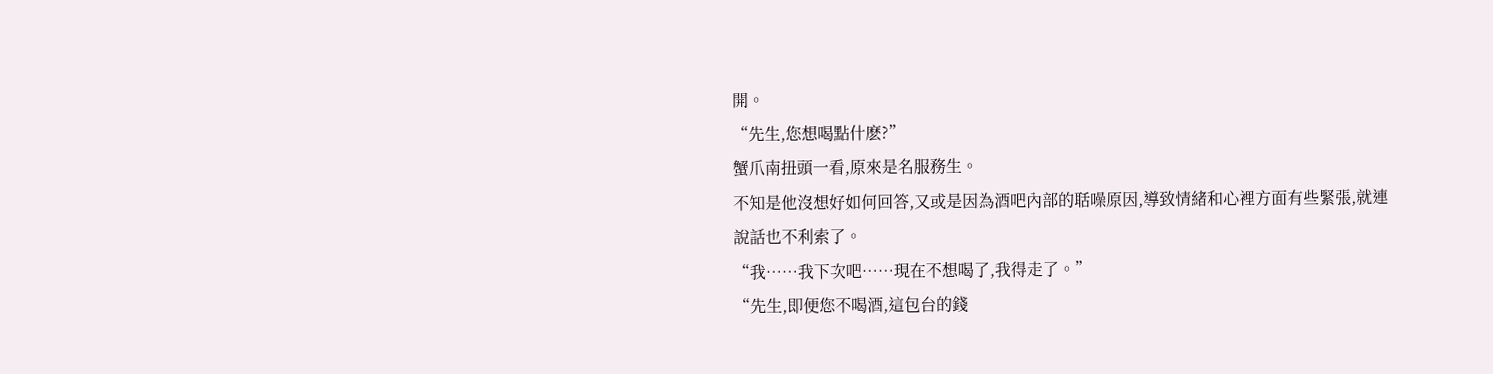開。
“先生,您想喝點什麽?”
蟹爪南扭頭一看,原來是名服務生。
不知是他沒想好如何回答,又或是因為酒吧內部的聒噪原因,導致情緒和心裡方面有些緊張,就連說話也不利索了。
“我……我下次吧……現在不想喝了,我得走了。”
“先生,即便您不喝酒,這包台的錢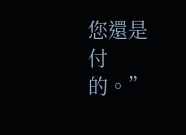您還是付的。”